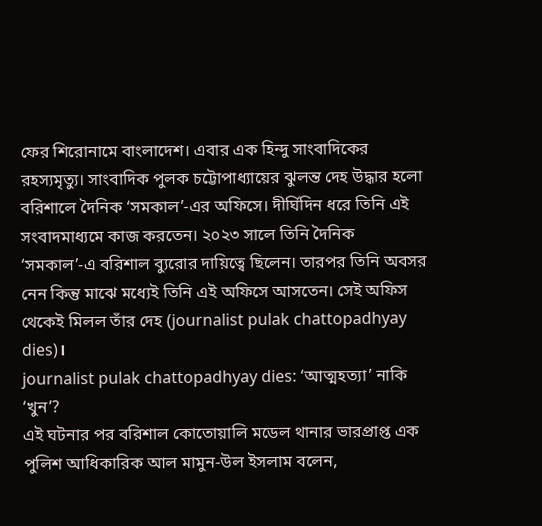ফের শিরোনামে বাংলাদেশ। এবার এক হিন্দু সাংবাদিকের রহস্যমৃত্যু। সাংবাদিক পুলক চট্টোপাধ্যায়ের ঝুলন্ত দেহ উদ্ধার হলো বরিশালে দৈনিক ‘সমকাল’-এর অফিসে। দীর্ঘিদিন ধরে তিনি এই সংবাদমাধ্যমে কাজ করতেন। ২০২৩ সালে তিনি দৈনিক ‘সমকাল’-এ বরিশাল ব্যুরোর দায়িত্বে ছিলেন। তারপর তিনি অবসর নেন কিন্তু মাঝে মধ্যেই তিনি এই অফিসে আসতেন। সেই অফিস থেকেই মিলল তাঁর দেহ (journalist pulak chattopadhyay dies)।
journalist pulak chattopadhyay dies: ‘আত্মহত্যা’ নাকি ‘খুন’?
এই ঘটনার পর বরিশাল কোতোয়ালি মডেল থানার ভারপ্রাপ্ত এক পুলিশ আধিকারিক আল মামুন-উল ইসলাম বলেন,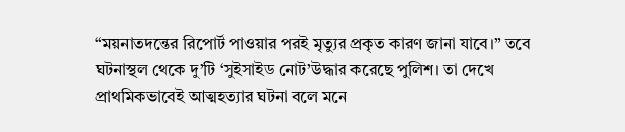“ময়নাতদন্তের রিপোর্ট পাওয়ার পরই মৃত্যুর প্রকৃত কারণ জানা যাবে।” তবে ঘটনাস্থল থেকে দু’টি ‘সুইসাইড নোট’উদ্ধার করেছে পুলিশ। তা দেখে প্রাথমিকভাবেই আত্মহত্যার ঘটনা বলে মনে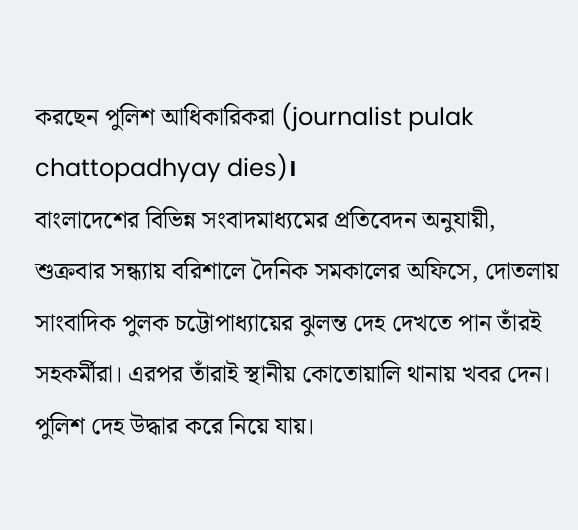করছেন পুলিশ আধিকারিকরা (journalist pulak chattopadhyay dies)।
বাংলাদেশের বিভিন্ন সংবাদমাধ্যমের প্রতিবেদন অনুযায়ী, শুক্রবার সন্ধ্যায় বরিশালে দৈনিক সমকালের অফিসে, দোতলায় সাংবাদিক পুলক চট্টোপাধ্যায়ের ঝুলন্ত দেহ দেখতে পান তাঁরই সহকর্মীরা। এরপর তাঁরাই স্থানীয় কোতোয়ালি থানায় খবর দেন। পুলিশ দেহ উদ্ধার করে নিয়ে যায়।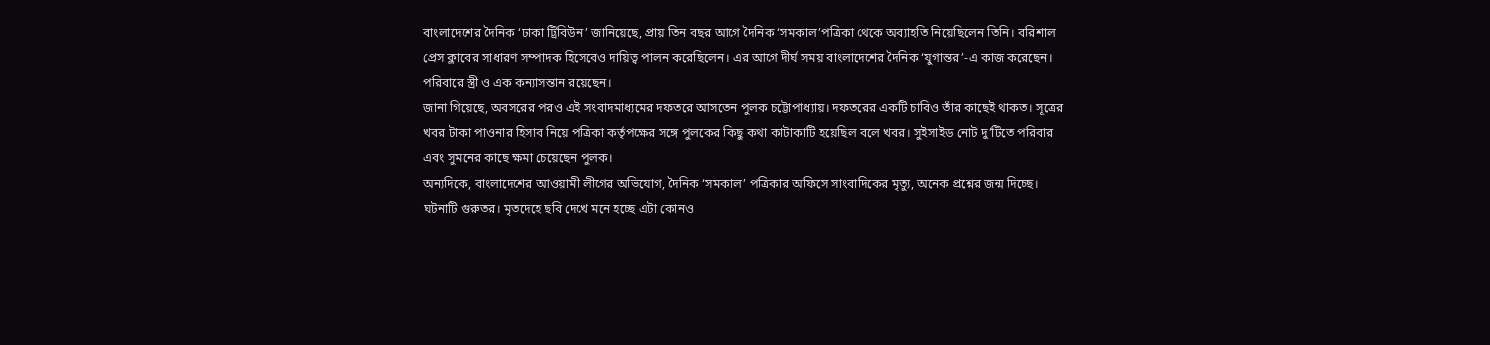বাংলাদেশের দৈনিক ‘ঢাকা ট্রিবিউন’ জানিয়েছে, প্রায় তিন বছর আগে দৈনিক ‘সমকাল’পত্রিকা থেকে অব্যাহতি নিয়েছিলেন তিনি। বরিশাল প্রেস ক্লাবের সাধারণ সম্পাদক হিসেবেও দায়িত্ব পালন করেছিলেন। এর আগে দীর্ঘ সময় বাংলাদেশের দৈনিক ‘যুগান্তর’-এ কাজ করেছেন। পরিবারে স্ত্রী ও এক কন্যাসন্তান রয়েছেন।
জানা গিয়েছে, অবসরের পরও এই সংবাদমাধ্যমের দফতরে আসতেন পুলক চট্টোপাধ্যায়। দফতরের একটি চাবিও তাঁর কাছেই থাকত। সূত্রের খবর টাকা পাওনার হিসাব নিয়ে পত্রিকা কর্তৃপক্ষের সঙ্গে পুলকের কিছু কথা কাটাকাটি হয়েছিল বলে খবর। সুইসাইড নোট দু’টিতে পরিবার এবং সুমনের কাছে ক্ষমা চেয়েছেন পুলক।
অন্যদিকে, বাংলাদেশের আওয়ামী লীগের অভিযোগ, দৈনিক ‘সমকাল’ পত্রিকার অফিসে সাংবাদিকের মৃত্যু, অনেক প্রশ্নের জন্ম দিচ্ছে। ঘটনাটি গুরুতর। মৃতদেহে ছবি দেখে মনে হচ্ছে এটা কোনও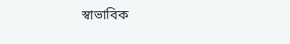স্বাভাবিক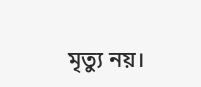মৃত্যু নয়।